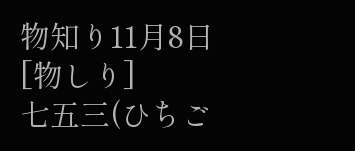物知り11月8日 [物しり]
七五三(ひちご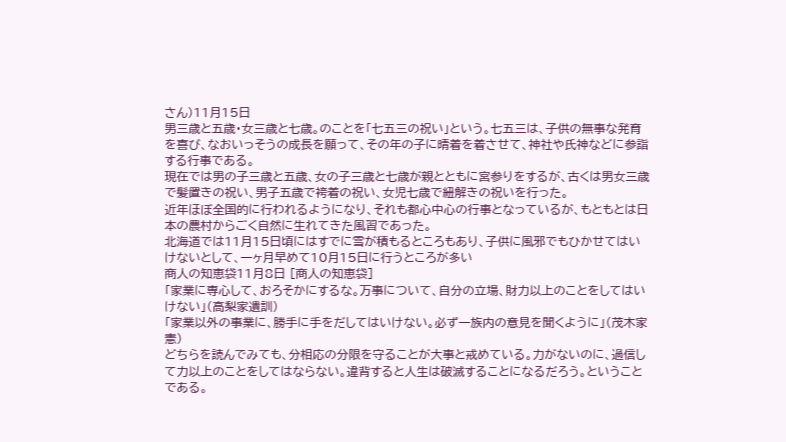さん)11月15日
男三歳と五歳・女三歳と七歳。のことを「七五三の祝い」という。七五三は、子供の無事な発育を喜び、なおいっそうの成長を願って、その年の子に晴着を着させて、神社や氏神などに参詣する行事である。
現在では男の子三歳と五歳、女の子三歳と七歳が親とともに宮参りをするが、古くは男女三歳で髪置きの祝い、男子五歳で袴着の祝い、女児七歳で紐解きの祝いを行った。
近年ほぼ全国的に行われるようになり、それも都心中心の行事となっているが、もともとは日本の農村からごく自然に生れてきた風習であった。
北海道では11月15日頃にはすでに雪が積もるところもあり、子供に風邪でもひかせてはいけないとして、一ヶ月早めて10月15日に行うところが多い
商人の知恵袋11月8日 [商人の知恵袋]
「家業に専心して、おろそかにするな。万事について、自分の立場、財力以上のことをしてはいけない」(高梨家遺訓)
「家業以外の事業に、勝手に手をだしてはいけない。必ず一族内の意見を聞くように」(茂木家憲)
どちらを読んでみても、分相応の分限を守ることが大事と戒めている。力がないのに、過信して力以上のことをしてはならない。違背すると人生は破滅することになるだろう。ということである。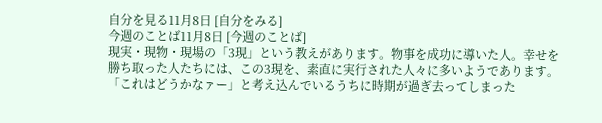自分を見る11月8日 [自分をみる]
今週のことば11月8日 [今週のことば]
現実・現物・現場の「3現」という教えがあります。物事を成功に導いた人。幸せを勝ち取った人たちには、この3現を、素直に実行された人々に多いようであります。
「これはどうかなァー」と考え込んでいるうちに時期が過ぎ去ってしまった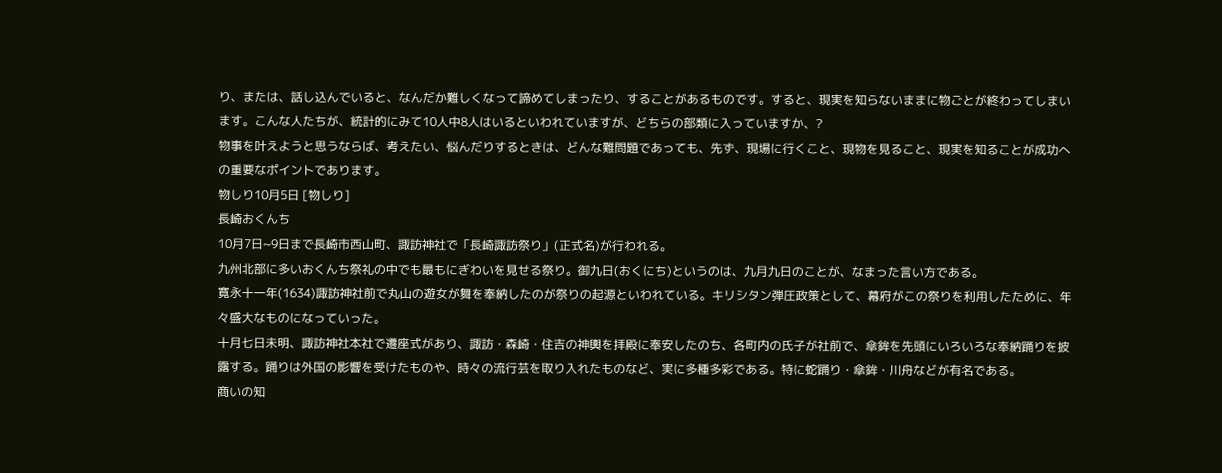り、または、話し込んでいると、なんだか難しくなって諦めてしまったり、することがあるものです。すると、現実を知らないままに物ごとが終わってしまいます。こんな人たちが、統計的にみて10人中8人はいるといわれていますが、どちらの部類に入っていますか、?
物事を叶えようと思うならば、考えたい、悩んだりするときは、どんな難問題であっても、先ず、現場に行くこと、現物を見ること、現実を知ることが成功への重要なポイントであります。
物しり10月5日 [物しり]
長崎おくんち
10月7日~9日まで長崎市西山町、諏訪神社で「長崎諏訪祭り」(正式名)が行われる。
九州北部に多いおくんち祭礼の中でも最もにぎわいを見せる祭り。御九日(おくにち)というのは、九月九日のことが、なまった言い方である。
寛永十一年(1634)諏訪神社前で丸山の遊女が舞を奉納したのが祭りの起源といわれている。キリシタン弾圧政策として、幕府がこの祭りを利用したために、年々盛大なものになっていった。
十月七日未明、諏訪神社本社で遷座式があり、諏訪・森崎・住吉の神輿を拝殿に奉安したのち、各町内の氏子が社前で、傘鉾を先頭にいろいろな奉納踊りを披露する。踊りは外国の影響を受けたものや、時々の流行芸を取り入れたものなど、実に多種多彩である。特に蛇踊り・傘鉾・川舟などが有名である。
商いの知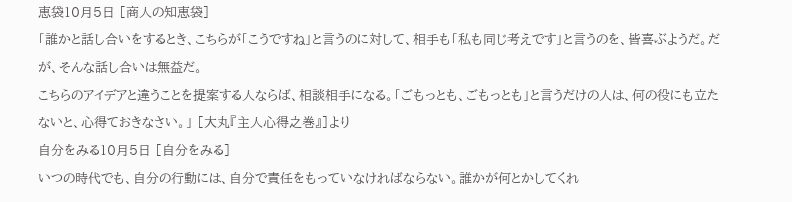恵袋10月5日 [商人の知恵袋]
「誰かと話し合いをするとき、こちらが「こうですね」と言うのに対して、相手も「私も同じ考えです」と言うのを、皆喜ぶようだ。だが、そんな話し合いは無益だ。
こちらのアイデアと違うことを提案する人ならば、相談相手になる。「ごもっとも、ごもっとも」と言うだけの人は、何の役にも立たないと、心得ておきなさい。」 [大丸『主人心得之巻』]より
自分をみる10月5日 [自分をみる]
いつの時代でも、自分の行動には、自分で責任をもっていなければならない。誰かが何とかしてくれ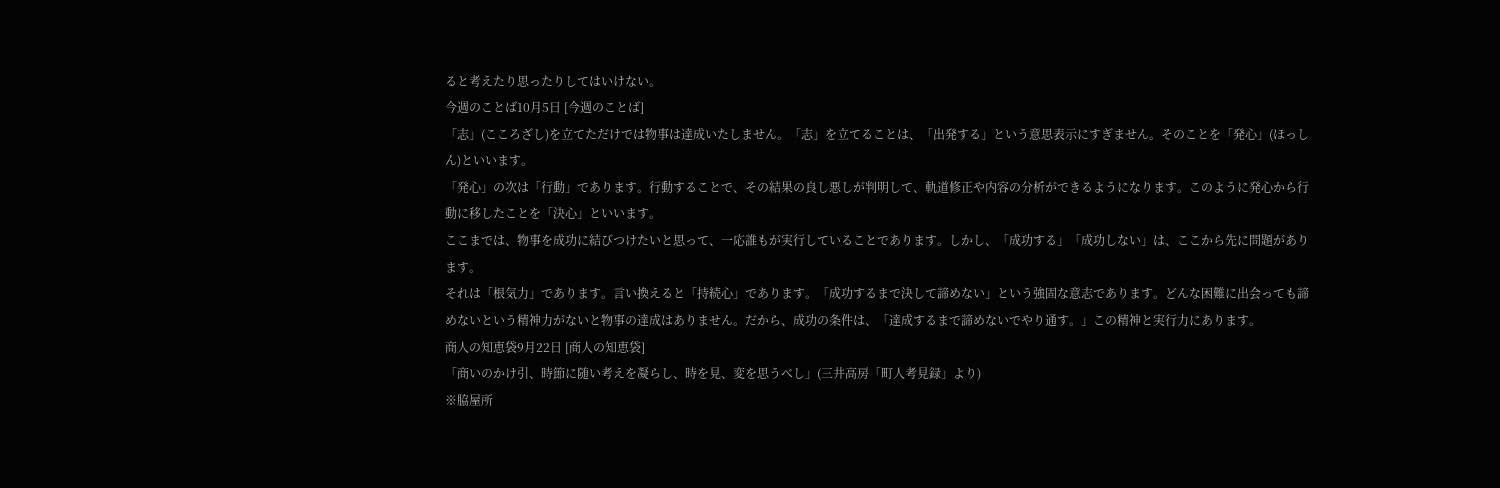ると考えたり思ったりしてはいけない。
今週のことば10月5日 [今週のことば]
「志」(こころざし)を立てただけでは物事は達成いたしません。「志」を立てることは、「出発する」という意思表示にすぎません。そのことを「発心」(ほっしん)といいます。
「発心」の次は「行動」であります。行動することで、その結果の良し悪しが判明して、軌道修正や内容の分析ができるようになります。このように発心から行動に移したことを「決心」といいます。
ここまでは、物事を成功に結びつけたいと思って、一応誰もが実行していることであります。しかし、「成功する」「成功しない」は、ここから先に問題があります。
それは「根気力」であります。言い換えると「持続心」であります。「成功するまで決して諦めない」という強固な意志であります。どんな困難に出会っても諦めないという精神力がないと物事の達成はありません。だから、成功の条件は、「達成するまで諦めないでやり通す。」この精神と実行力にあります。
商人の知恵袋9月22日 [商人の知恵袋]
「商いのかけ引、時節に随い考えを凝らし、時を見、変を思うべし」(三井高房「町人考見録」より)
※脇屋所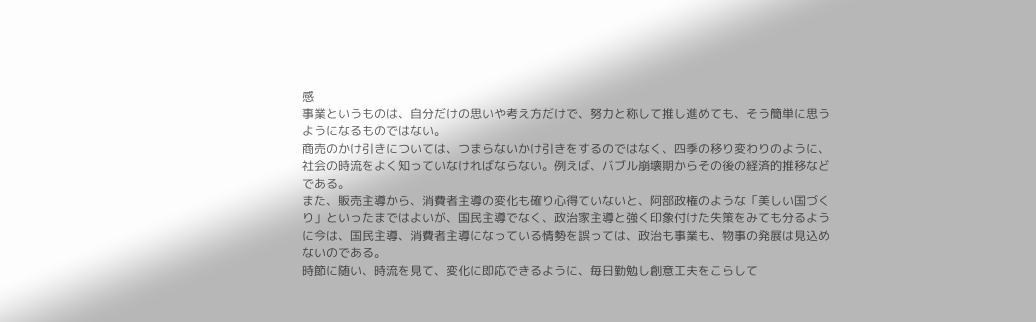感
事業というものは、自分だけの思いや考え方だけで、努力と称して推し進めても、そう簡単に思うようになるものではない。
商売のかけ引きについては、つまらないかけ引きをするのではなく、四季の移り変わりのように、社会の時流をよく知っていなければならない。例えば、バブル崩壊期からその後の経済的推移などである。
また、販売主導から、消費者主導の変化も確り心得ていないと、阿部政権のような「美しい国づくり」といったまではよいが、国民主導でなく、政治家主導と強く印象付けた失策をみても分るように今は、国民主導、消費者主導になっている情勢を誤っては、政治も事業も、物事の発展は見込めないのである。
時節に随い、時流を見て、変化に即応できるように、毎日勤勉し創意工夫をこらして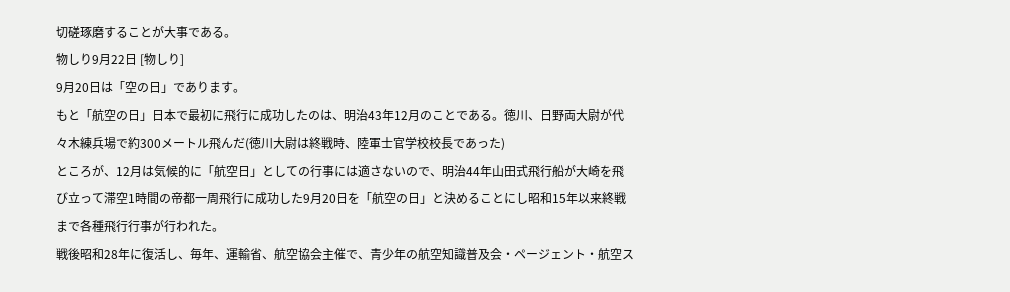切磋琢磨することが大事である。
物しり9月22日 [物しり]
9月20日は「空の日」であります。
もと「航空の日」日本で最初に飛行に成功したのは、明治43年12月のことである。徳川、日野両大尉が代々木練兵場で約300メートル飛んだ(徳川大尉は終戦時、陸軍士官学校校長であった)
ところが、12月は気候的に「航空日」としての行事には適さないので、明治44年山田式飛行船が大崎を飛び立って滞空1時間の帝都一周飛行に成功した9月20日を「航空の日」と決めることにし昭和15年以来終戦まで各種飛行行事が行われた。
戦後昭和28年に復活し、毎年、運輸省、航空協会主催で、青少年の航空知識普及会・ページェント・航空ス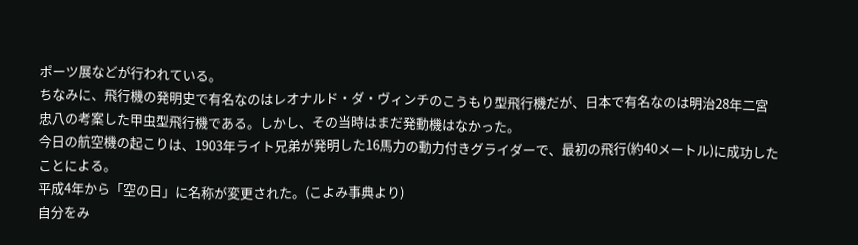ポーツ展などが行われている。
ちなみに、飛行機の発明史で有名なのはレオナルド・ダ・ヴィンチのこうもり型飛行機だが、日本で有名なのは明治28年二宮忠八の考案した甲虫型飛行機である。しかし、その当時はまだ発動機はなかった。
今日の航空機の起こりは、1903年ライト兄弟が発明した16馬力の動力付きグライダーで、最初の飛行(約40メートル)に成功したことによる。
平成4年から「空の日」に名称が変更された。(こよみ事典より)
自分をみ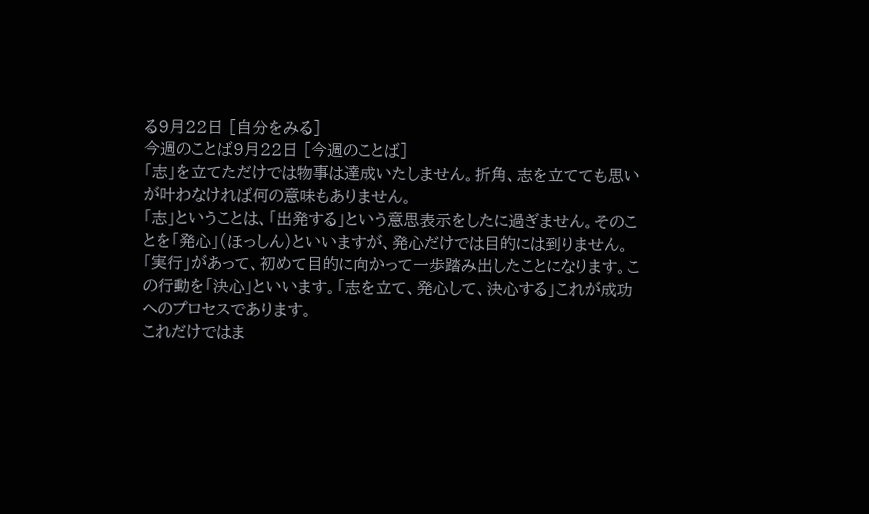る9月22日 [自分をみる]
今週のことば9月22日 [今週のことば]
「志」を立てただけでは物事は達成いたしません。折角、志を立てても思いが叶わなければ何の意味もありません。
「志」ということは、「出発する」という意思表示をしたに過ぎません。そのことを「発心」(ほっしん)といいますが、発心だけでは目的には到りません。
「実行」があって、初めて目的に向かって一歩踏み出したことになります。この行動を「決心」といいます。「志を立て、発心して、決心する」これが成功へのプロセスであります。
これだけではま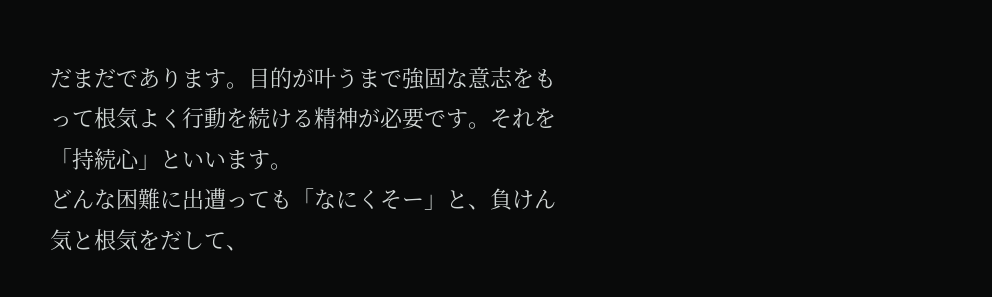だまだであります。目的が叶うまで強固な意志をもって根気よく行動を続ける精神が必要です。それを「持続心」といいます。
どんな困難に出遭っても「なにくそー」と、負けん気と根気をだして、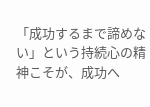「成功するまで諦めない」という持続心の精神こそが、成功へ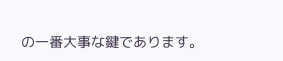の一番大事な鍵であります。